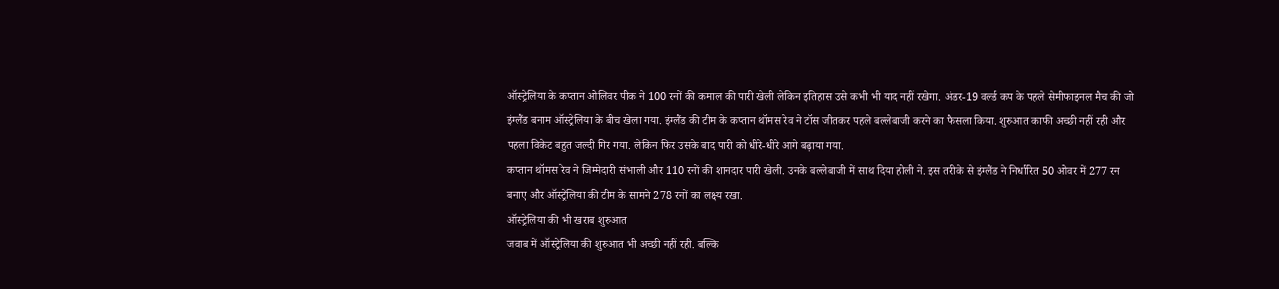ऑस्ट्रेलिया के कप्तान ओलिवर पीक ने 100 रनों की कमाल की पारी खेली लेकिन इतिहास उसे कभी भी याद नहीं रखेगा. अंडर-19 वर्ल्ड कप के पहले सेमीफाइनल मैच की जो इंग्लैंड बनाम ऑस्ट्रेलिया के बीच खेला गया. इंग्लैंड की टीम के कप्तान थॉमस रेव ने टॉस जीतकर पहले बल्लेबाजी करने का फैसला किया. शुरुआत काफी अच्छी नहीं रही और पहला विकेट बहुत जल्दी गिर गया. लेकिन फिर उसके बाद पारी को धीरे-धीरे आगे बढ़ाया गया.
कप्तान थॉमस रेव ने जिम्मेदारी संभाली और 110 रनों की शानदार पारी खेली. उनके बल्लेबाजी में साथ दिया होली ने. इस तरीके से इंग्लैंड ने निर्धारित 50 ओवर में 277 रन बनाए और ऑस्ट्रेलिया की टीम के सामने 278 रनों का लक्ष्य रखा.
ऑस्ट्रेलिया की भी खराब शुरुआत
जवाब में ऑस्ट्रेलिया की शुरुआत भी अच्छी नहीं रही. बल्कि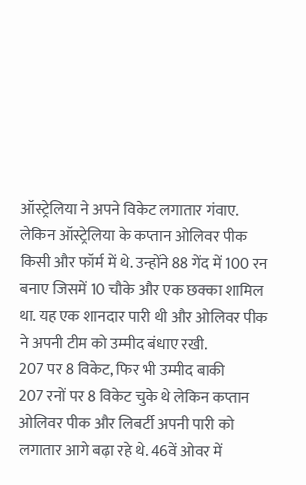ऑस्ट्रेलिया ने अपने विकेट लगातार गंवाए. लेकिन ऑस्ट्रेलिया के कप्तान ओलिवर पीक किसी और फॉर्म में थे. उन्होंने 88 गेंद में 100 रन बनाए जिसमें 10 चौके और एक छक्का शामिल था. यह एक शानदार पारी थी और ओलिवर पीक ने अपनी टीम को उम्मीद बंधाए रखी.
207 पर 8 विकेट, फिर भी उम्मीद बाकी
207 रनों पर 8 विकेट चुके थे लेकिन कप्तान ओलिवर पीक और लिबर्टी अपनी पारी को लगातार आगे बढ़ा रहे थे. 46वें ओवर में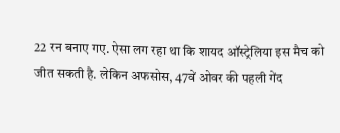22 रन बनाए गए. ऐसा लग रहा था कि शायद ऑस्ट्रेलिया इस मैच को जीत सकती है. लेकिन अफसोस, 47वें ओवर की पहली गेंद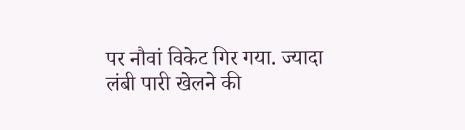पर नौवां विकेट गिर गया. ज्यादा लंबी पारी खेलने की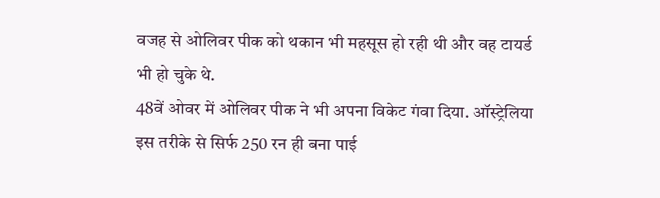वजह से ओलिवर पीक को थकान भी महसूस हो रही थी और वह टायर्ड भी हो चुके थे.
48वें ओवर में ओलिवर पीक ने भी अपना विकेट गंवा दिया. ऑस्ट्रेलिया इस तरीके से सिर्फ 250 रन ही बना पाई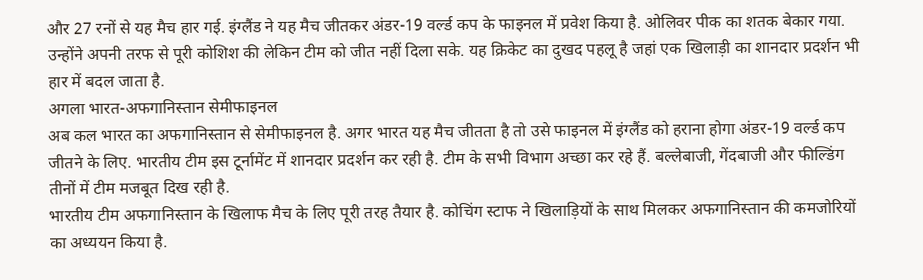और 27 रनों से यह मैच हार गई. इंग्लैंड ने यह मैच जीतकर अंडर-19 वर्ल्ड कप के फाइनल में प्रवेश किया है. ओलिवर पीक का शतक बेकार गया. उन्होंने अपनी तरफ से पूरी कोशिश की लेकिन टीम को जीत नहीं दिला सके. यह क्रिकेट का दुखद पहलू है जहां एक खिलाड़ी का शानदार प्रदर्शन भी हार में बदल जाता है.
अगला भारत-अफगानिस्तान सेमीफाइनल
अब कल भारत का अफगानिस्तान से सेमीफाइनल है. अगर भारत यह मैच जीतता है तो उसे फाइनल में इंग्लैंड को हराना होगा अंडर-19 वर्ल्ड कप जीतने के लिए. भारतीय टीम इस टूर्नामेंट में शानदार प्रदर्शन कर रही है. टीम के सभी विभाग अच्छा कर रहे हैं. बल्लेबाजी, गेंदबाजी और फील्डिंग तीनों में टीम मजबूत दिख रही है.
भारतीय टीम अफगानिस्तान के खिलाफ मैच के लिए पूरी तरह तैयार है. कोचिंग स्टाफ ने खिलाड़ियों के साथ मिलकर अफगानिस्तान की कमजोरियों का अध्ययन किया है.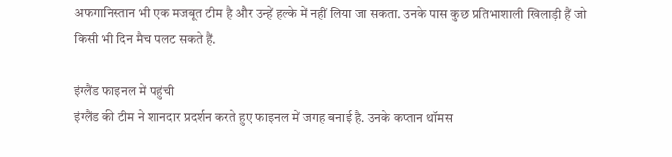अफगानिस्तान भी एक मजबूत टीम है और उन्हें हल्के में नहीं लिया जा सकता. उनके पास कुछ प्रतिभाशाली खिलाड़ी हैं जो किसी भी दिन मैच पलट सकते हैं.

इंग्लैंड फाइनल में पहुंची
इंग्लैंड की टीम ने शानदार प्रदर्शन करते हुए फाइनल में जगह बनाई है. उनके कप्तान थॉमस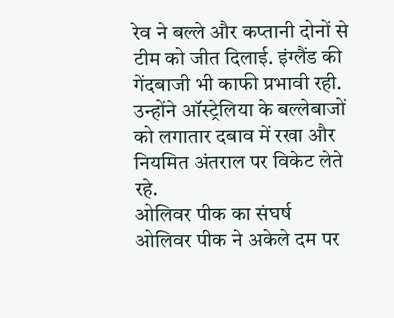रेव ने बल्ले और कप्तानी दोनों से टीम को जीत दिलाई. इंग्लैंड की गेंदबाजी भी काफी प्रभावी रही. उन्होंने ऑस्ट्रेलिया के बल्लेबाजों को लगातार दबाव में रखा और नियमित अंतराल पर विकेट लेते रहे.
ओलिवर पीक का संघर्ष
ओलिवर पीक ने अकेले दम पर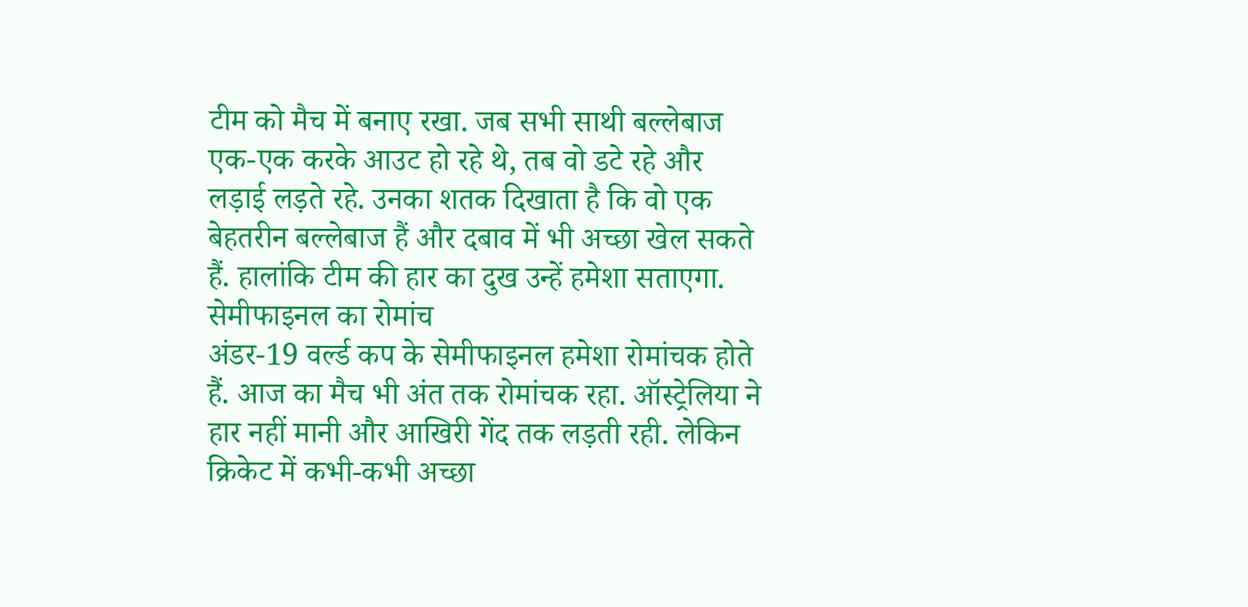टीम को मैच में बनाए रखा. जब सभी साथी बल्लेबाज एक-एक करके आउट हो रहे थे, तब वो डटे रहे और लड़ाई लड़ते रहे. उनका शतक दिखाता है कि वो एक बेहतरीन बल्लेबाज हैं और दबाव में भी अच्छा खेल सकते हैं. हालांकि टीम की हार का दुख उन्हें हमेशा सताएगा.
सेमीफाइनल का रोमांच
अंडर-19 वर्ल्ड कप के सेमीफाइनल हमेशा रोमांचक होते हैं. आज का मैच भी अंत तक रोमांचक रहा. ऑस्ट्रेलिया ने हार नहीं मानी और आखिरी गेंद तक लड़ती रही. लेकिन क्रिकेट में कभी-कभी अच्छा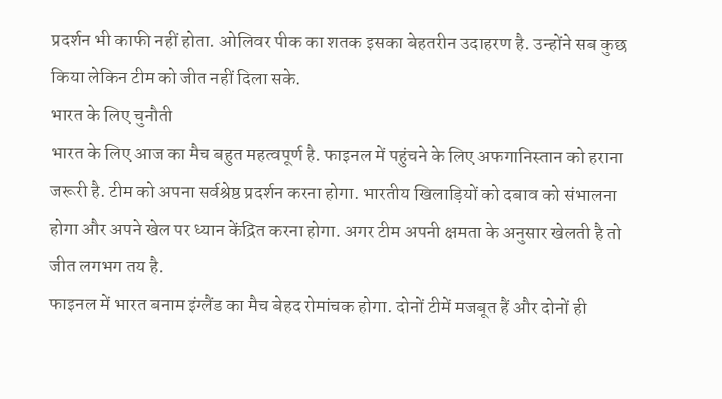प्रदर्शन भी काफी नहीं होता. ओलिवर पीक का शतक इसका बेहतरीन उदाहरण है. उन्होंने सब कुछ किया लेकिन टीम को जीत नहीं दिला सके.
भारत के लिए चुनौती
भारत के लिए आज का मैच बहुत महत्वपूर्ण है. फाइनल में पहुंचने के लिए अफगानिस्तान को हराना जरूरी है. टीम को अपना सर्वश्रेष्ठ प्रदर्शन करना होगा. भारतीय खिलाड़ियों को दबाव को संभालना होगा और अपने खेल पर ध्यान केंद्रित करना होगा. अगर टीम अपनी क्षमता के अनुसार खेलती है तो जीत लगभग तय है.
फाइनल में भारत बनाम इंग्लैंड का मैच बेहद रोमांचक होगा. दोनों टीमें मजबूत हैं और दोनों ही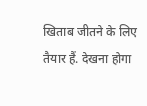खिताब जीतने के लिए तैयार हैं. देखना होगा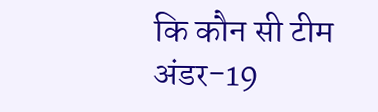कि कौन सी टीम अंडर-19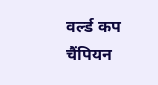वर्ल्ड कप चैंपियन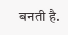बनती है.